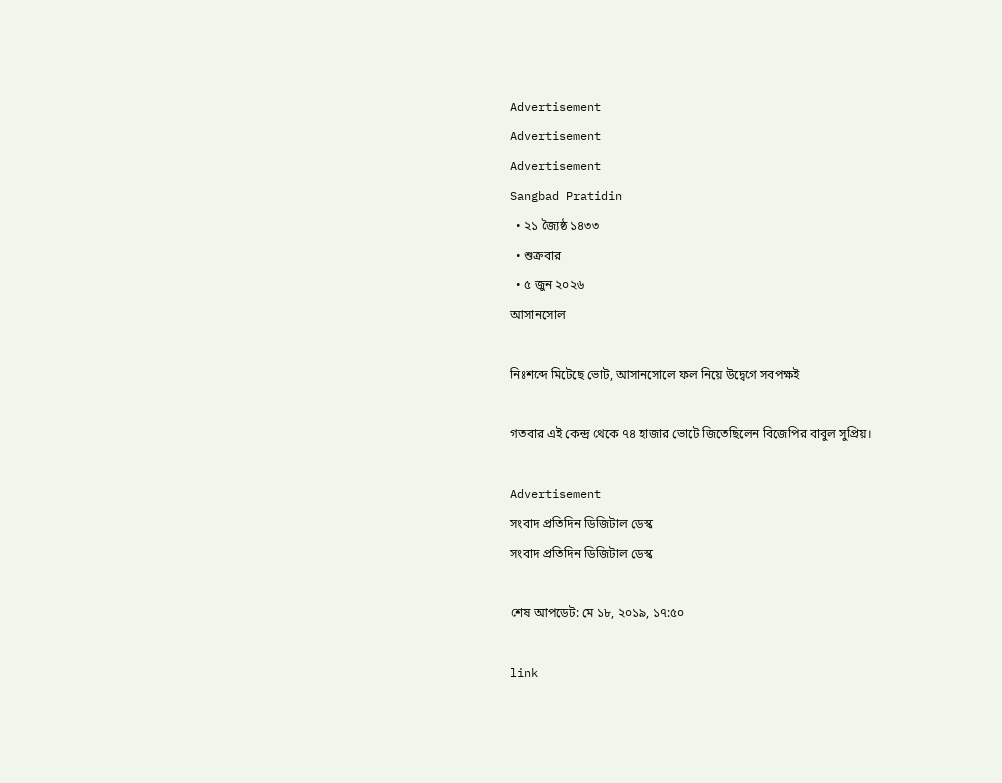Advertisement
Advertisement
Advertisement
Sangbad Pratidin
  • ২১ জ্যৈষ্ঠ ১৪৩৩
  • শুক্রবার
  • ৫ জুন ২০২৬
আসানসোল

নিঃশব্দে মিটেছে ভোট, আসানসোলে ফল নিয়ে উদ্বেগে সবপক্ষই

গতবার এই কেন্দ্র থেকে ৭৪ হাজার ভোটে জিতেছিলেন বিজেপির বাবুল সুপ্রিয়।

Advertisement
সংবাদ প্রতিদিন ডিজিটাল ডেস্ক
সংবাদ প্রতিদিন ডিজিটাল ডেস্ক

শেষ আপডেট: মে ১৮, ২০১৯, ১৭:৫০

link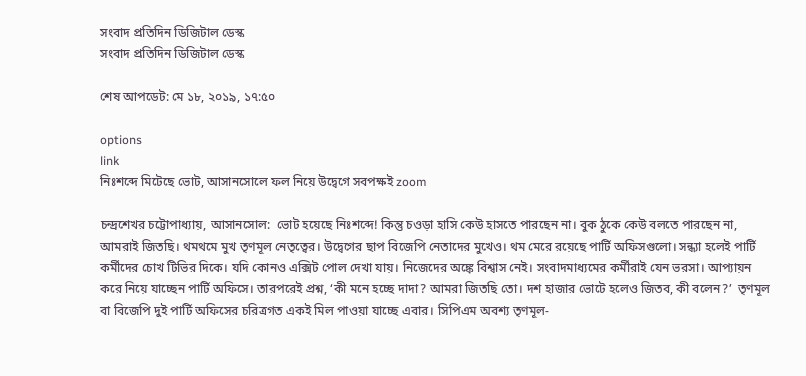সংবাদ প্রতিদিন ডিজিটাল ডেস্ক
সংবাদ প্রতিদিন ডিজিটাল ডেস্ক

শেষ আপডেট: মে ১৮, ২০১৯, ১৭:৫০

options
link
নিঃশব্দে মিটেছে ভোট, আসানসোলে ফল নিয়ে উদ্বেগে সবপক্ষই zoom

চন্দ্রশেখর চট্টোপাধ্যায়, আসানসোল:  ভোট হয়েছে নিঃশব্দে! কিন্তু চওড়া হাসি কেউ হাসতে পারছেন না। বুক ঠুকে কেউ বলতে পারছেন না, আমরাই জিতছি। থমথমে মুখ তৃণমূল নেতৃত্বের। উদ্বেগের ছাপ বিজেপি নেতাদের মুখেও। থম মেরে রয়েছে পার্টি অফিসগুলো। সন্ধ্যা হলেই পার্টি কর্মীদের চোখ টিভির দিকে। যদি কোনও এক্সিট পোল দেখা যায়। নিজেদের অঙ্কে বিশ্বাস নেই। সংবাদমাধ্যমের কর্মীরাই যেন ভরসা। আপ্যায়ন করে নিয়ে যাচ্ছেন পার্টি অফিসে। তারপরেই প্রশ্ন, ‘কী মনে হচ্ছে দাদা? আমরা জিতছি তো। দশ হাজার ভোটে হলেও জিতব, কী বলেন?’  তৃণমূল বা বিজেপি দুই পার্টি অফিসের চরিত্রগত একই মিল পাওয়া যাচ্ছে এবার। সিপিএম অবশ্য তৃণমূল-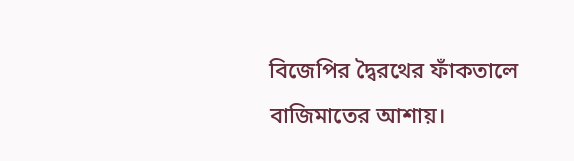বিজেপির দ্বৈরথের ফাঁকতালে বাজিমাতের আশায়।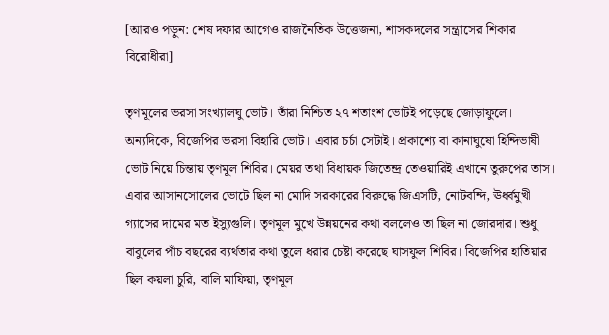[আরও পড়ুন: শেষ দফার আগেও রাজনৈতিক উত্তেজনা, শাসকদলের সন্ত্রাসের শিকার বিরোধীরা]

তৃণমূলের ভরসা সংখ্যালঘু ভোট। তাঁরা নিশ্চিত ২৭ শতাংশ ভোটই পড়েছে জোড়াফুলে। অন্যদিকে, বিজেপির ভরসা বিহারি ভোট। এবার চর্চা সেটাই। প্রকাশ্যে বা কানাঘুষো হিন্দিভাষী ভোট নিয়ে চিন্তায় তৃণমূল শিবির। মেয়র তথা বিধায়ক জিতেন্দ্র তেওয়ারিই এখানে তুরুপের তাস। এবার আসানসোলের ভোটে ছিল না মোদি সরকারের বিরুদ্ধে জিএসটি, নোটবন্দি, ঊর্ধ্বমুখী গ্যাসের দামের মত ইস্যুগুলি। তৃণমূল মুখে উন্নয়নের কথা বললেও তা ছিল না জোরদার। শুধু বাবুলের পাঁচ বছরের ব্যর্থতার কথা তুলে ধরার চেষ্টা করেছে ঘাসফুল শিবির। বিজেপির হাতিয়ার ছিল কয়লা চুরি, বালি মাফিয়া, তৃণমূল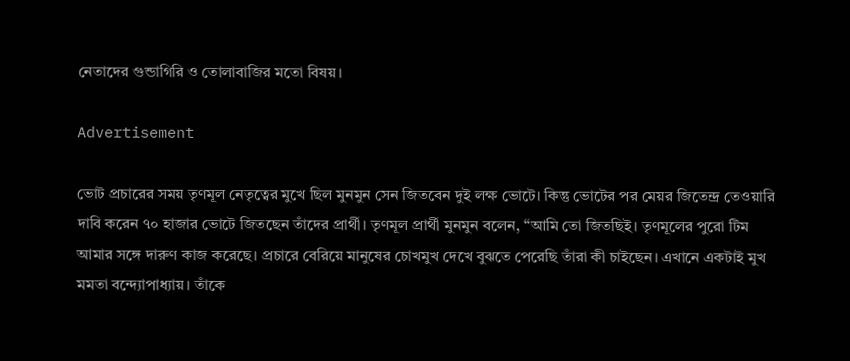নেতাদের গুন্ডাগিরি ও তোলাবাজির মতো বিষয়।

Advertisement

ভোট প্রচারের সময় তৃণমূল নেতৃত্বের মুখে ছিল মুনমুন সেন জিতবেন দুই লক্ষ ভোটে। কিন্তু ভোটের পর মেয়র জিতেন্দ্র তেওয়ারি দাবি করেন ৭০ হাজার ভোটে জিতছেন তাঁদের প্রার্থী। তৃণমূল প্রার্থী মুনমুন বলেন, “আমি তো জিতছিই। তৃণমূলের পুরো টিম আমার সঙ্গে দারুণ কাজ করেছে। প্রচারে বেরিয়ে মানুষের চোখমুখ দেখে বুঝতে পেরেছি তাঁরা কী চাইছেন। এখানে একটাই মুখ মমতা বন্দ্যোপাধ্যায়। তাঁকে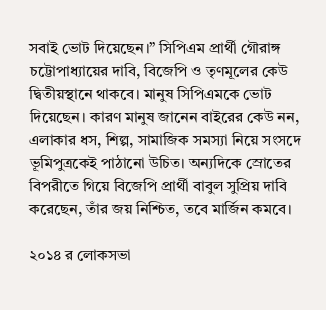সবাই ভোট দিয়েছেন।” সিপিএম প্রার্থী গৌরাঙ্গ চট্টোপাধ্যায়ের দাবি, বিজেপি ও তৃণমূলের কেউ দ্বিতীয়স্থানে থাকবে। মানুষ সিপিএমকে ভোট দিয়েছেন। কারণ মানুষ জানেন বাইরের কেউ নন, এলাকার ধস, শিল্প, সামাজিক সমস্যা নিয়ে সংসদে ভূমিপুত্রকেই পাঠানো উচিত। অন্যদিকে স্রোতের বিপরীতে গিয়ে বিজেপি প্রার্থী বাবুল সুপ্রিয় দাবি করেছেন, তাঁর জয় নিশ্চিত, তবে মার্জিন কমবে।

২০১৪ র লোকসভা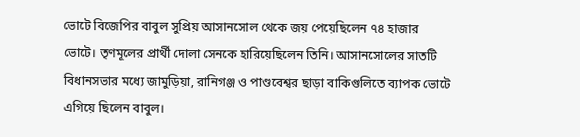ভোটে বিজেপির বাবুল সুপ্রিয় আসানসোল থেকে জয় পেয়েছিলেন ৭৪ হাজার ভোটে। তৃণমূলের প্রার্থী দোলা সেনকে হারিয়েছিলেন তিনি। আসানসোলের সাতটি বিধানসভার মধ্যে জামুড়িয়া, রানিগঞ্জ ও পাণ্ডবেশ্বর ছাড়া বাকিগুলিতে ব্যাপক ভোটে এগিয়ে ছিলেন বাবুল।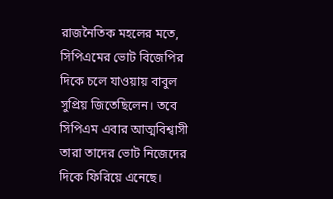রাজনৈতিক মহলের মতে, সিপিএমের ভোট বিজেপির দিকে চলে যাওয়ায় বাবুল সুপ্রিয় জিতেছিলেন। তবে সিপিএম এবার আত্মবিশ্বাসী তারা তাদের ভোট নিজেদের দিকে ফিরিয়ে এনেছে।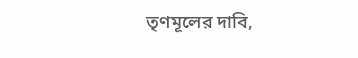তৃণমূলের দাবি,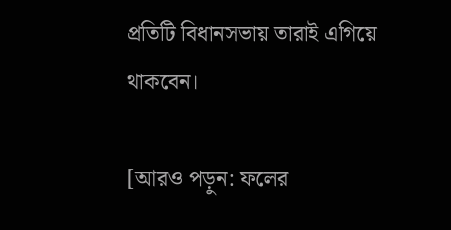প্রতিটি বিধানসভায় তারাই এগিয়ে থাকবেন।

[আরও পড়ুন: ফলের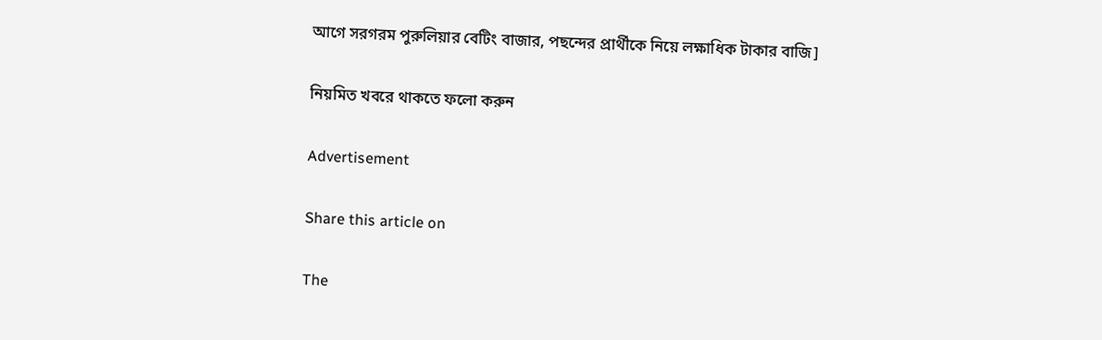আগে সরগরম পুরুলিয়ার বেটিং বাজার, পছন্দের প্রার্থীকে নিয়ে লক্ষাধিক টাকার বাজি]

নিয়মিত খবরে থাকতে ফলো করুন

Advertisement

Share this article on

The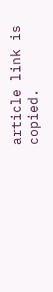article link is copied.